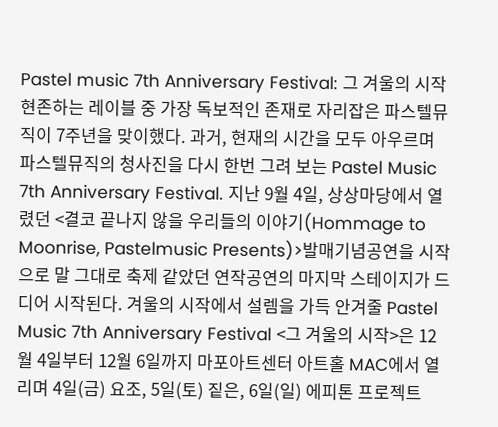Pastel music 7th Anniversary Festival: 그 겨울의 시작 현존하는 레이블 중 가장 독보적인 존재로 자리잡은 파스텔뮤직이 7주년을 맞이했다. 과거, 현재의 시간을 모두 아우르며 파스텔뮤직의 청사진을 다시 한번 그려 보는 Pastel Music 7th Anniversary Festival. 지난 9월 4일, 상상마당에서 열렸던 <결코 끝나지 않을 우리들의 이야기(Hommage to Moonrise, Pastelmusic Presents)>발매기념공연을 시작으로 말 그대로 축제 같았던 연작공연의 마지막 스테이지가 드디어 시작된다. 겨울의 시작에서 설렘을 가득 안겨줄 Pastel Music 7th Anniversary Festival <그 겨울의 시작>은 12월 4일부터 12월 6일까지 마포아트센터 아트홀 MAC에서 열리며 4일(금) 요조, 5일(토) 짙은, 6일(일) 에피톤 프로젝트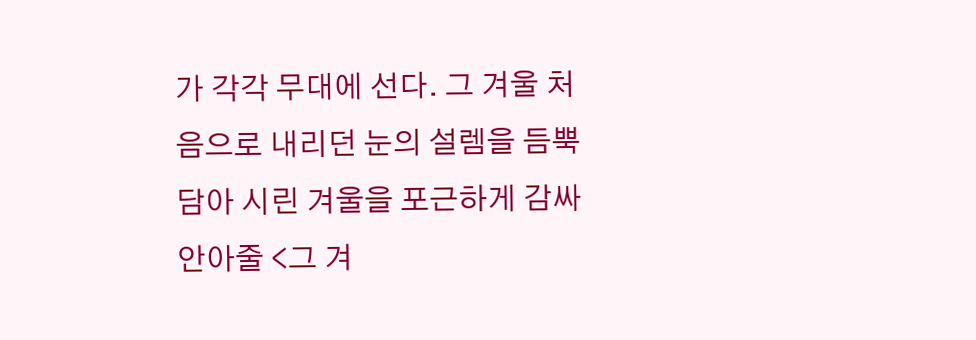가 각각 무대에 선다. 그 겨울 처음으로 내리던 눈의 설렘을 듬뿍 담아 시린 겨울을 포근하게 감싸 안아줄 <그 겨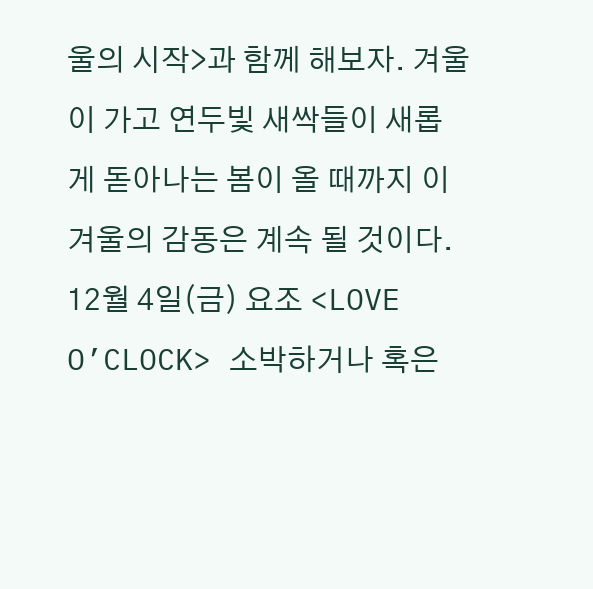울의 시작>과 함께 해보자. 겨울이 가고 연두빛 새싹들이 새롭게 돋아나는 봄이 올 때까지 이 겨울의 감동은 계속 될 것이다.
12월 4일(금) 요조 <LOVE O’CLOCK> 소박하거나 혹은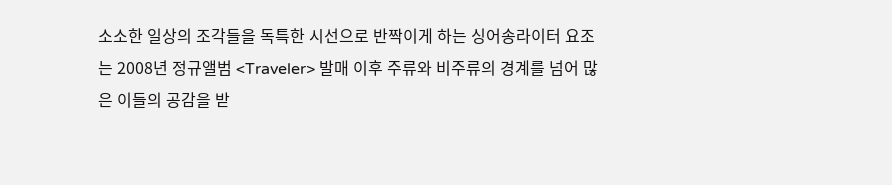소소한 일상의 조각들을 독특한 시선으로 반짝이게 하는 싱어송라이터 요조는 2008년 정규앨범 <Traveler> 발매 이후 주류와 비주류의 경계를 넘어 많은 이들의 공감을 받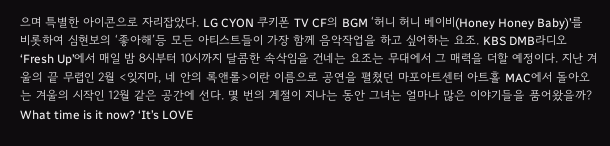으며 특별한 아이콘으로 자리잡았다. LG CYON 쿠키폰 TV CF의 BGM ‘허니 허니 베이비(Honey Honey Baby)’를 비롯하여 심현보의 ‘좋아해’등 모든 아티스트들이 가장 함께 음악작업을 하고 싶어하는 요조. KBS DMB라디오 ‘Fresh Up’에서 매일 밤 8시부터 10시까지 달콤한 속삭임을 건네는 요조는 무대에서 그 매력을 더할 예정이다. 지난 겨울의 끝 무렵인 2월 <잊지마, 네 안의 록앤롤>이란 이름으로 공연을 펼쳤던 마포아트센터 아트홀 MAC에서 돌아오는 겨울의 시작인 12월 같은 공간에 선다. 몇 번의 계절이 지나는 동안 그녀는 얼마나 많은 이야기들을 품어왔을까? What time is it now? ‘It’s LOVE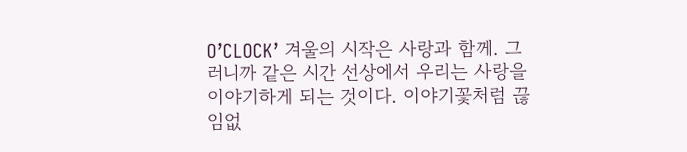O’CLOCK’ 겨울의 시작은 사랑과 함께. 그러니까 같은 시간 선상에서 우리는 사랑을 이야기하게 되는 것이다. 이야기꽃처럼 끊임없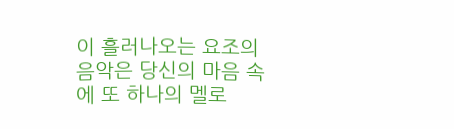이 흘러나오는 요조의 음악은 당신의 마음 속에 또 하나의 멜로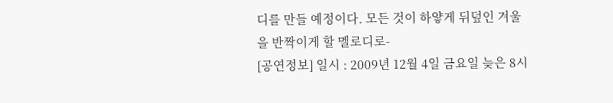디를 만들 예정이다. 모든 것이 하얗게 뒤덮인 겨울을 반짝이게 할 멜로디로-
[공연정보] 일시 : 2009년 12월 4일 금요일 늦은 8시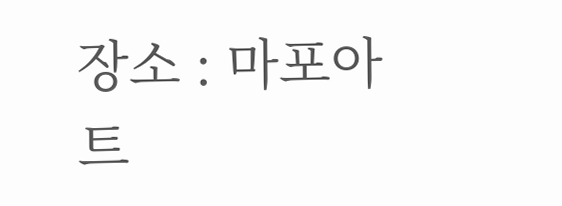장소 : 마포아트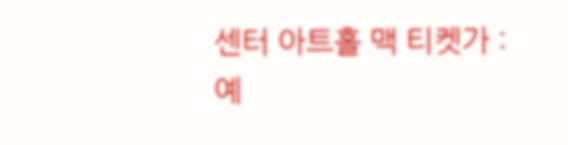센터 아트홀 맥 티켓가 : 예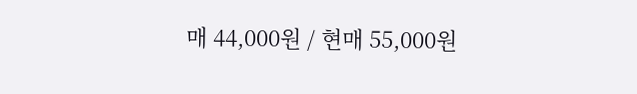매 44,000원 / 현매 55,000원